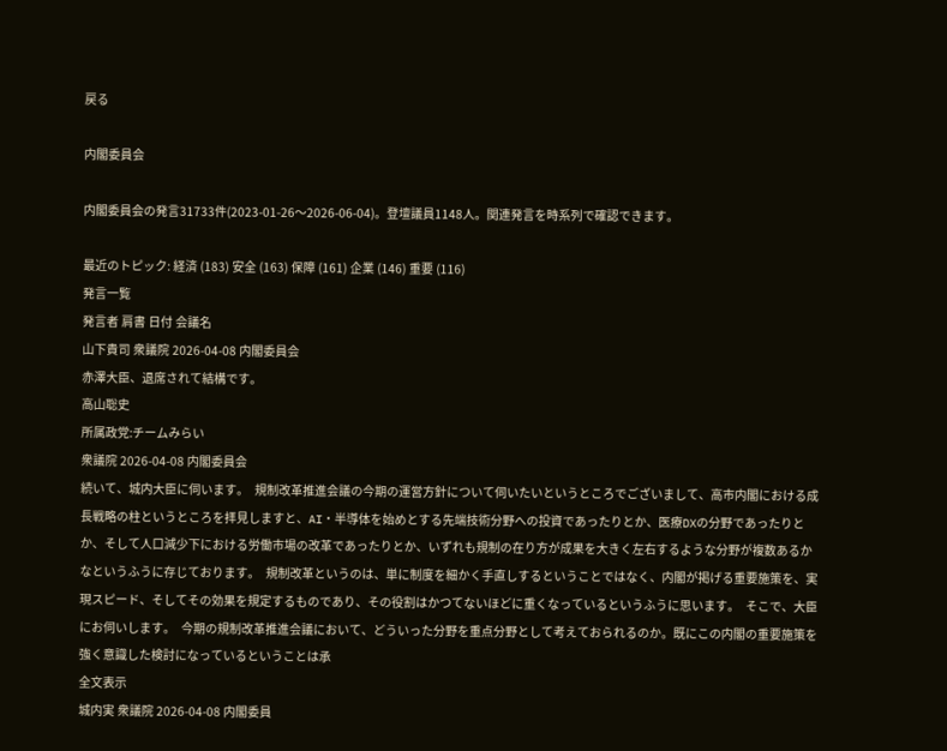戻る

内閣委員会

内閣委員会の発言31733件(2023-01-26〜2026-06-04)。登壇議員1148人。関連発言を時系列で確認できます。

最近のトピック: 経済 (183) 安全 (163) 保障 (161) 企業 (146) 重要 (116)
発言一覧
発言者 肩書 日付 会議名
山下貴司 衆議院 2026-04-08 内閣委員会
赤澤大臣、退席されて結構です。
高山聡史
所属政党:チームみらい
衆議院 2026-04-08 内閣委員会
続いて、城内大臣に伺います。  規制改革推進会議の今期の運営方針について伺いたいというところでございまして、高市内閣における成長戦略の柱というところを拝見しますと、AI・半導体を始めとする先端技術分野への投資であったりとか、医療DXの分野であったりとか、そして人口減少下における労働市場の改革であったりとか、いずれも規制の在り方が成果を大きく左右するような分野が複数あるかなというふうに存じております。  規制改革というのは、単に制度を細かく手直しするということではなく、内閣が掲げる重要施策を、実現スピード、そしてその効果を規定するものであり、その役割はかつてないほどに重くなっているというふうに思います。  そこで、大臣にお伺いします。  今期の規制改革推進会議において、どういった分野を重点分野として考えておられるのか。既にこの内閣の重要施策を強く意識した検討になっているということは承
全文表示
城内実 衆議院 2026-04-08 内閣委員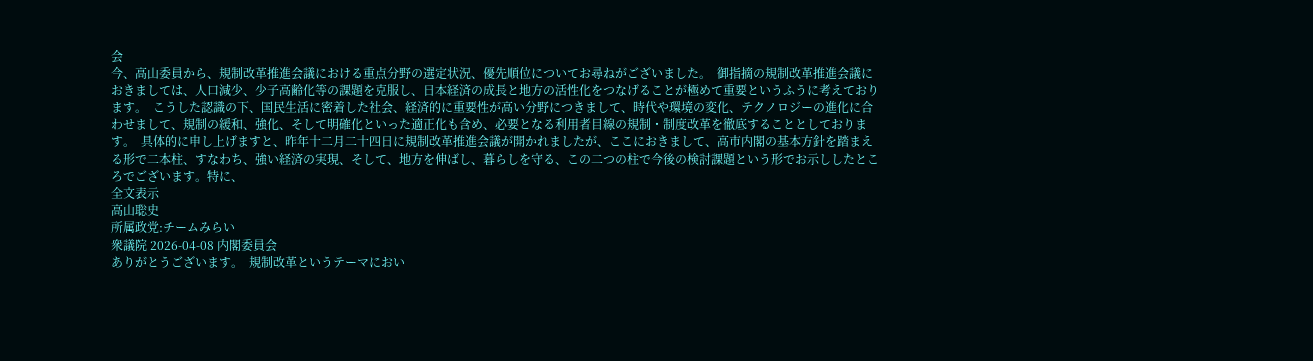会
今、高山委員から、規制改革推進会議における重点分野の選定状況、優先順位についてお尋ねがございました。  御指摘の規制改革推進会議におきましては、人口減少、少子高齢化等の課題を克服し、日本経済の成長と地方の活性化をつなげることが極めて重要というふうに考えております。  こうした認識の下、国民生活に密着した社会、経済的に重要性が高い分野につきまして、時代や環境の変化、テクノロジーの進化に合わせまして、規制の緩和、強化、そして明確化といった適正化も含め、必要となる利用者目線の規制・制度改革を徹底することとしております。  具体的に申し上げますと、昨年十二月二十四日に規制改革推進会議が開かれましたが、ここにおきまして、高市内閣の基本方針を踏まえる形で二本柱、すなわち、強い経済の実現、そして、地方を伸ばし、暮らしを守る、この二つの柱で今後の検討課題という形でお示ししたところでございます。特に、
全文表示
高山聡史
所属政党:チームみらい
衆議院 2026-04-08 内閣委員会
ありがとうございます。  規制改革というテーマにおい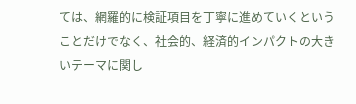ては、網羅的に検証項目を丁寧に進めていくということだけでなく、社会的、経済的インパクトの大きいテーマに関し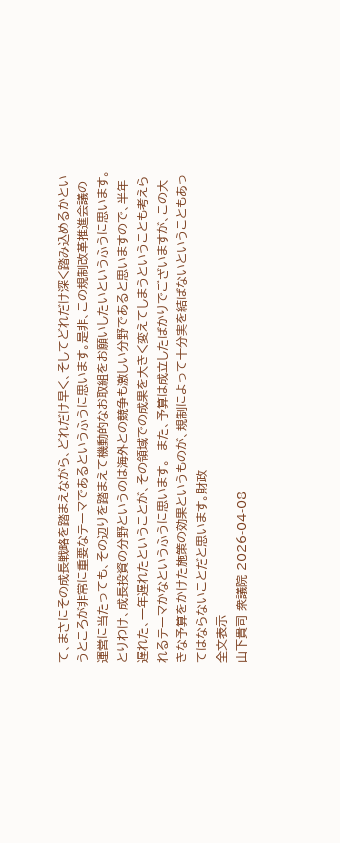て、まさにその成長戦略を踏まえながら、どれだけ早く、そしてどれだけ深く踏み込めるかというところが非常に重要なテーマであるというふうに思います。是非、この規制改革推進会議の運営に当たっても、その辺りを踏まえて機動的なお取組をお願いしたいというふうに思います。  とりわけ、成長投資の分野というのは海外との競争も激しい分野であると思いますので、半年遅れた、一年遅れたということが、その領域での成果を大きく変えてしまうということも考えられるテーマかなというふうに思います。  また、予算は成立したばかりでございますが、この大きな予算をかけた施策の効果というものが、規制によって十分実を結ばないということもあってはならないことだと思います。財政
全文表示
山下貴司 衆議院 2026-04-08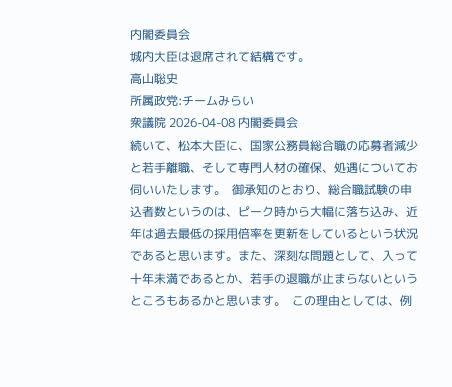内閣委員会
城内大臣は退席されて結構です。
高山聡史
所属政党:チームみらい
衆議院 2026-04-08 内閣委員会
続いて、松本大臣に、国家公務員総合職の応募者減少と若手離職、そして専門人材の確保、処遇についてお伺いいたします。  御承知のとおり、総合職試験の申込者数というのは、ピーク時から大幅に落ち込み、近年は過去最低の採用倍率を更新をしているという状況であると思います。また、深刻な問題として、入って十年未満であるとか、若手の退職が止まらないというところもあるかと思います。  この理由としては、例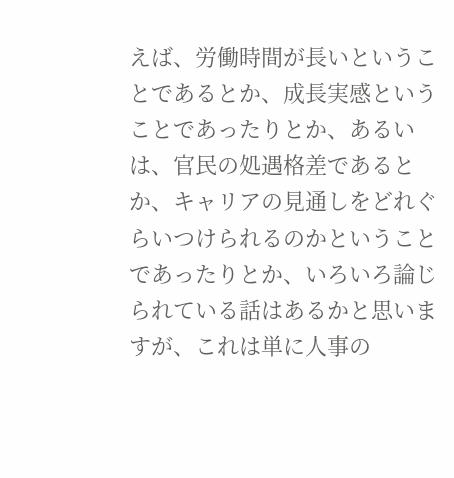えば、労働時間が長いということであるとか、成長実感ということであったりとか、あるいは、官民の処遇格差であるとか、キャリアの見通しをどれぐらいつけられるのかということであったりとか、いろいろ論じられている話はあるかと思いますが、これは単に人事の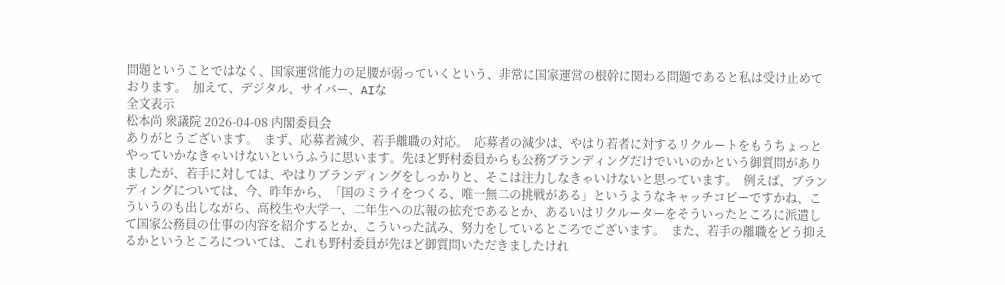問題ということではなく、国家運営能力の足腰が弱っていくという、非常に国家運営の根幹に関わる問題であると私は受け止めております。  加えて、デジタル、サイバー、AIな
全文表示
松本尚 衆議院 2026-04-08 内閣委員会
ありがとうございます。  まず、応募者減少、若手離職の対応。  応募者の減少は、やはり若者に対するリクルートをもうちょっとやっていかなきゃいけないというふうに思います。先ほど野村委員からも公務ブランディングだけでいいのかという御質問がありましたが、若手に対しては、やはりブランディングをしっかりと、そこは注力しなきゃいけないと思っています。  例えば、ブランディングについては、今、昨年から、「国のミライをつくる、唯一無二の挑戦がある」というようなキャッチコピーですかね、こういうのも出しながら、高校生や大学一、二年生への広報の拡充であるとか、あるいはリクルーターをそういったところに派遣して国家公務員の仕事の内容を紹介するとか、こういった試み、努力をしているところでございます。  また、若手の離職をどう抑えるかというところについては、これも野村委員が先ほど御質問いただきましたけれ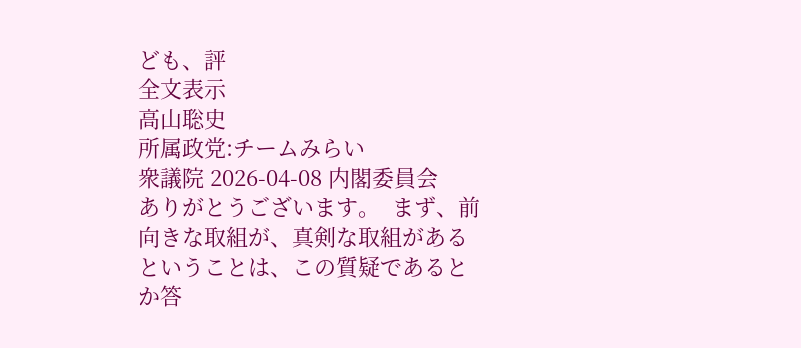ども、評
全文表示
高山聡史
所属政党:チームみらい
衆議院 2026-04-08 内閣委員会
ありがとうございます。  まず、前向きな取組が、真剣な取組があるということは、この質疑であるとか答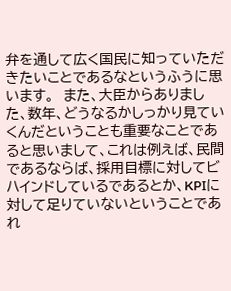弁を通して広く国民に知っていただきたいことであるなというふうに思います。  また、大臣からありました、数年、どうなるかしっかり見ていくんだということも重要なことであると思いまして、これは例えば、民間であるならば、採用目標に対してビハインドしているであるとか、KPIに対して足りていないということであれ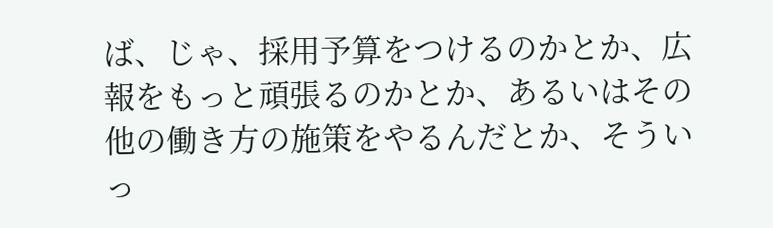ば、じゃ、採用予算をつけるのかとか、広報をもっと頑張るのかとか、あるいはその他の働き方の施策をやるんだとか、そういっ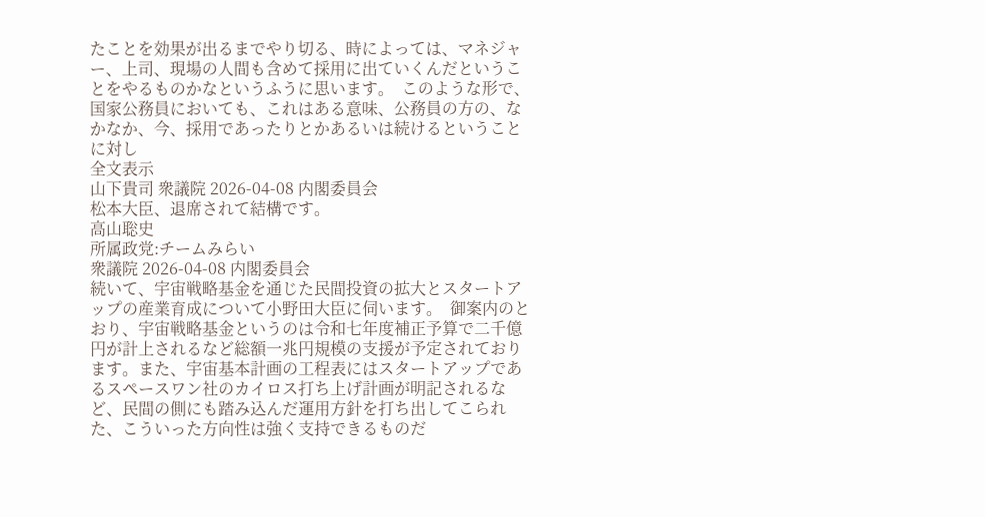たことを効果が出るまでやり切る、時によっては、マネジャー、上司、現場の人間も含めて採用に出ていくんだということをやるものかなというふうに思います。  このような形で、国家公務員においても、これはある意味、公務員の方の、なかなか、今、採用であったりとかあるいは続けるということに対し
全文表示
山下貴司 衆議院 2026-04-08 内閣委員会
松本大臣、退席されて結構です。
高山聡史
所属政党:チームみらい
衆議院 2026-04-08 内閣委員会
続いて、宇宙戦略基金を通じた民間投資の拡大とスタートアップの産業育成について小野田大臣に伺います。  御案内のとおり、宇宙戦略基金というのは令和七年度補正予算で二千億円が計上されるなど総額一兆円規模の支援が予定されております。また、宇宙基本計画の工程表にはスタートアップであるスペースワン社のカイロス打ち上げ計画が明記されるなど、民間の側にも踏み込んだ運用方針を打ち出してこられた、こういった方向性は強く支持できるものだ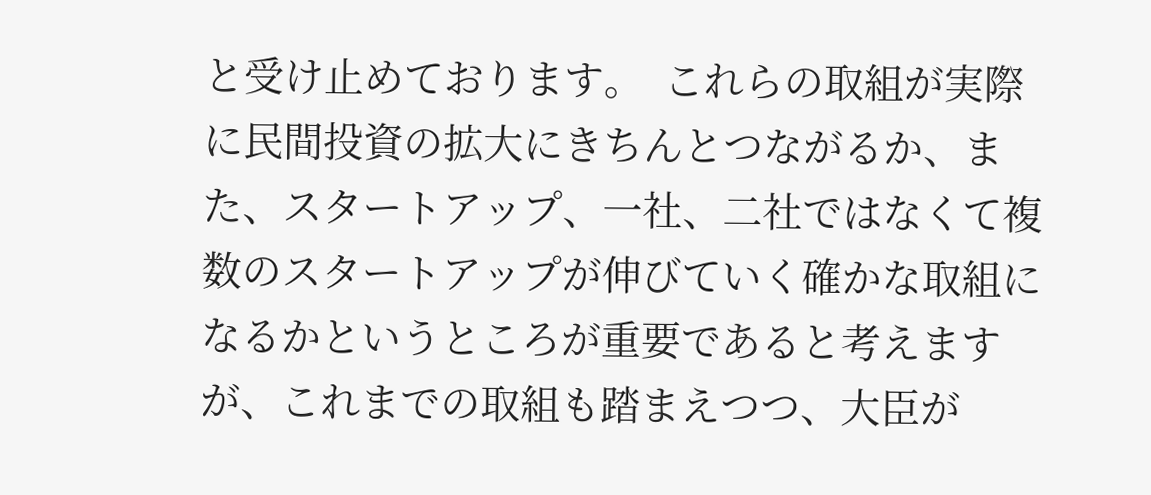と受け止めております。  これらの取組が実際に民間投資の拡大にきちんとつながるか、また、スタートアップ、一社、二社ではなくて複数のスタートアップが伸びていく確かな取組になるかというところが重要であると考えますが、これまでの取組も踏まえつつ、大臣が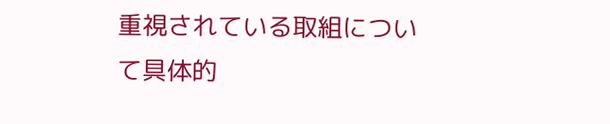重視されている取組について具体的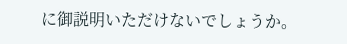に御説明いただけないでしょうか。